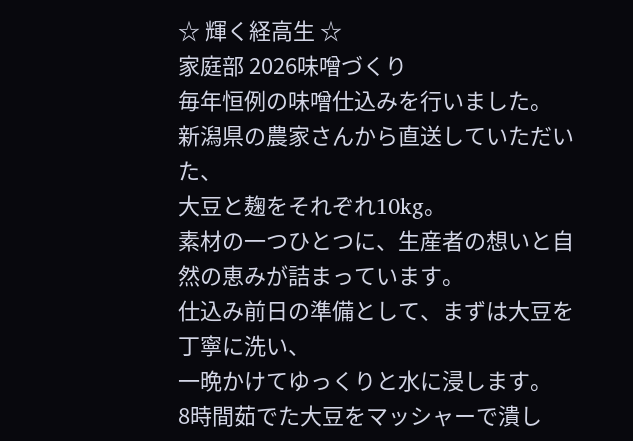☆ 輝く経高生 ☆
家庭部 2026味噌づくり
毎年恒例の味噌仕込みを行いました。
新潟県の農家さんから直送していただいた、
大豆と麹をそれぞれ10kg。
素材の一つひとつに、生産者の想いと自然の恵みが詰まっています。
仕込み前日の準備として、まずは大豆を丁寧に洗い、
一晩かけてゆっくりと水に浸します。
8時間茹でた大豆をマッシャーで潰し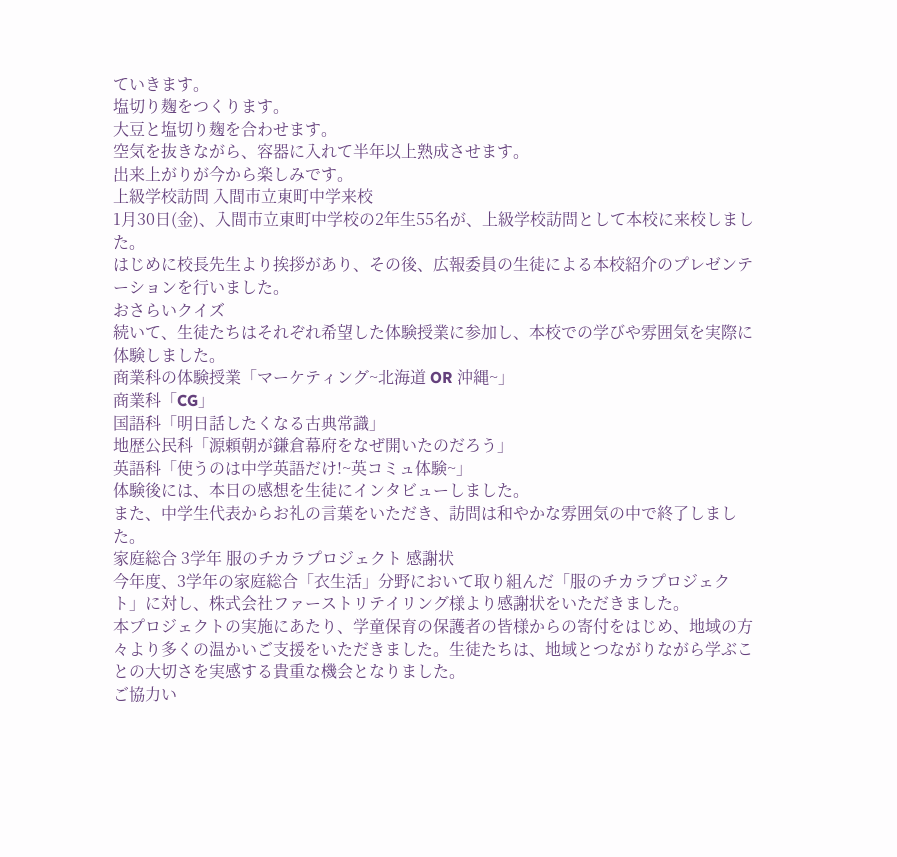ていきます。
塩切り麹をつくります。
大豆と塩切り麹を合わせます。
空気を抜きながら、容器に入れて半年以上熟成させます。
出来上がりが今から楽しみです。
上級学校訪問 入間市立東町中学来校
1月30日(金)、入間市立東町中学校の2年生55名が、上級学校訪問として本校に来校しました。
はじめに校長先生より挨拶があり、その後、広報委員の生徒による本校紹介のプレゼンテーションを行いました。
おさらいクイズ
続いて、生徒たちはそれぞれ希望した体験授業に参加し、本校での学びや雰囲気を実際に体験しました。
商業科の体験授業「マーケティング~北海道 OR 沖縄~」
商業科「CG」
国語科「明日話したくなる古典常識」
地歴公民科「源頼朝が鎌倉幕府をなぜ開いたのだろう」
英語科「使うのは中学英語だけ!~英コミュ体験~」
体験後には、本日の感想を生徒にインタビューしました。
また、中学生代表からお礼の言葉をいただき、訪問は和やかな雰囲気の中で終了しました。
家庭総合 3学年 服のチカラプロジェクト 感謝状
今年度、3学年の家庭総合「衣生活」分野において取り組んだ「服のチカラプロジェクト」に対し、株式会社ファーストリテイリング様より感謝状をいただきました。
本プロジェクトの実施にあたり、学童保育の保護者の皆様からの寄付をはじめ、地域の方々より多くの温かいご支援をいただきました。生徒たちは、地域とつながりながら学ぶことの大切さを実感する貴重な機会となりました。
ご協力い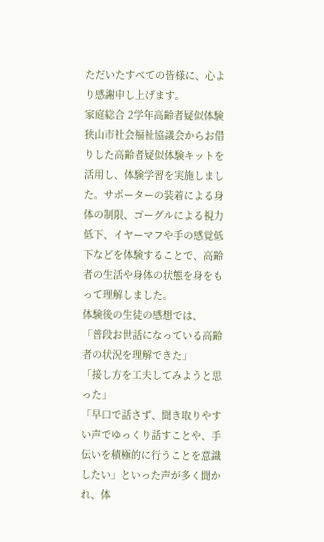ただいたすべての皆様に、心より感謝申し上げます。
家庭総合 2学年高齢者疑似体験
狭山市社会福祉協議会からお借りした高齢者疑似体験キットを活用し、体験学習を実施しました。サポーターの装着による身体の制限、ゴーグルによる視力低下、イヤーマフや手の感覚低下などを体験することで、高齢者の生活や身体の状態を身をもって理解しました。
体験後の生徒の感想では、
「普段お世話になっている高齢者の状況を理解できた」
「接し方を工夫してみようと思った」
「早口で話さず、聞き取りやすい声でゆっくり話すことや、手伝いを積極的に行うことを意識したい」といった声が多く聞かれ、体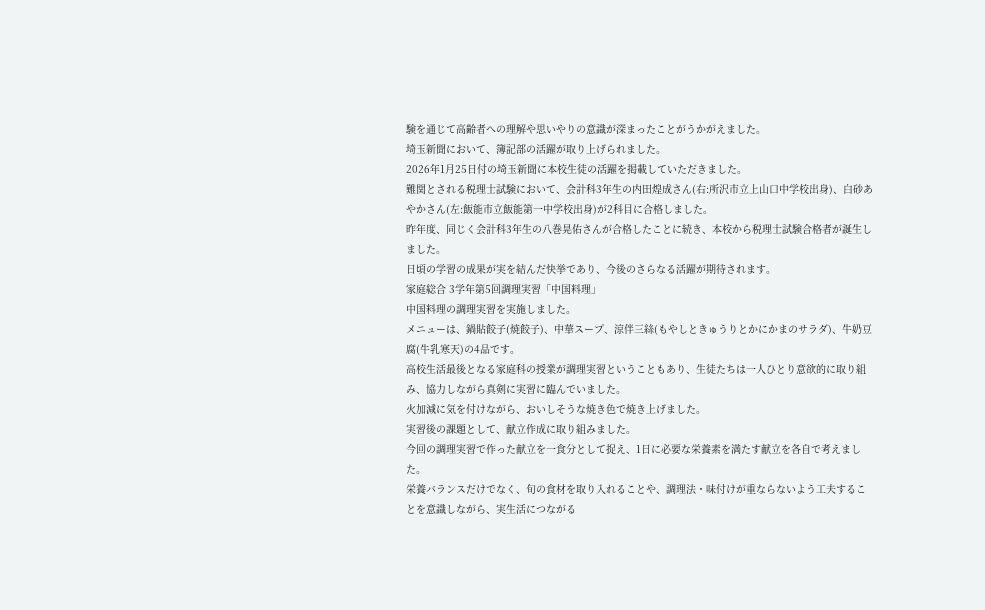験を通じて高齢者への理解や思いやりの意識が深まったことがうかがえました。
埼玉新聞において、簿記部の活躍が取り上げられました。
2026年1月25日付の埼玉新聞に本校生徒の活躍を掲載していただきました。
難関とされる税理士試験において、会計科3年生の内田煌成さん(右:所沢市立上山口中学校出身)、白砂あやかさん(左:飯能市立飯能第一中学校出身)が2科目に合格しました。
昨年度、同じく会計科3年生の八巻晃佑さんが合格したことに続き、本校から税理士試験合格者が誕生しました。
日頃の学習の成果が実を結んだ快挙であり、今後のさらなる活躍が期待されます。
家庭総合 3学年第5回調理実習「中国料理」
中国料理の調理実習を実施しました。
メニューは、鍋貼餃子(焼餃子)、中華スープ、涼伴三絲(もやしときゅうりとかにかまのサラダ)、牛奶豆腐(牛乳寒天)の4品です。
高校生活最後となる家庭科の授業が調理実習ということもあり、生徒たちは一人ひとり意欲的に取り組み、協力しながら真剣に実習に臨んでいました。
火加減に気を付けながら、おいしそうな焼き色で焼き上げました。
実習後の課題として、献立作成に取り組みました。
今回の調理実習で作った献立を一食分として捉え、1日に必要な栄養素を満たす献立を各自で考えました。
栄養バランスだけでなく、旬の食材を取り入れることや、調理法・味付けが重ならないよう工夫することを意識しながら、実生活につながる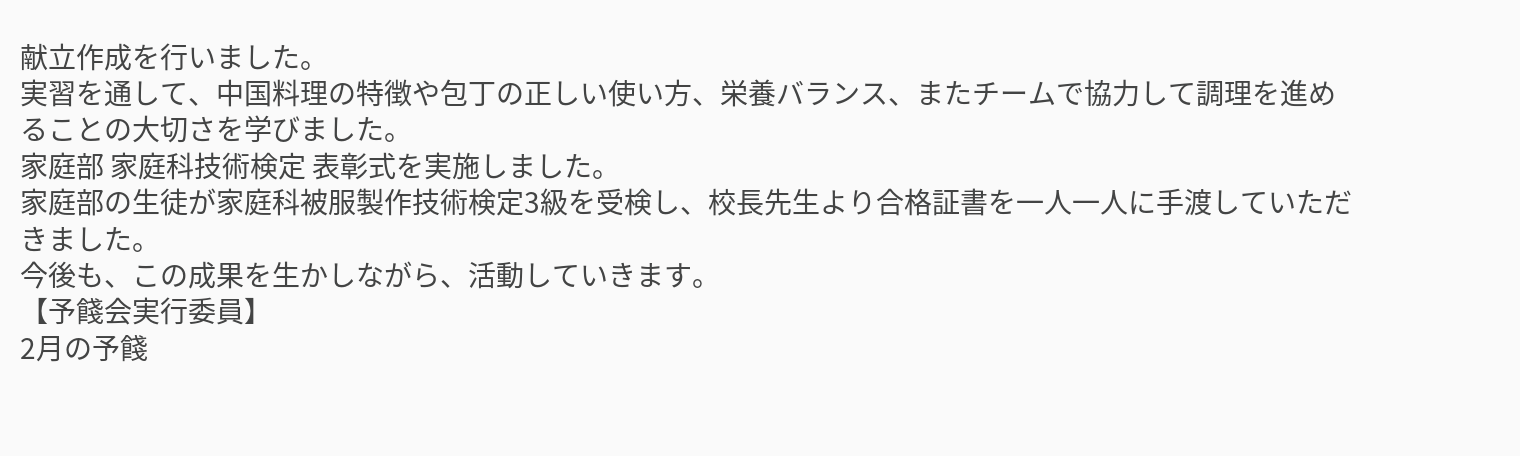献立作成を行いました。
実習を通して、中国料理の特徴や包丁の正しい使い方、栄養バランス、またチームで協力して調理を進めることの大切さを学びました。
家庭部 家庭科技術検定 表彰式を実施しました。
家庭部の生徒が家庭科被服製作技術検定3級を受検し、校長先生より合格証書を一人一人に手渡していただきました。
今後も、この成果を生かしながら、活動していきます。
【予餞会実行委員】
2月の予餞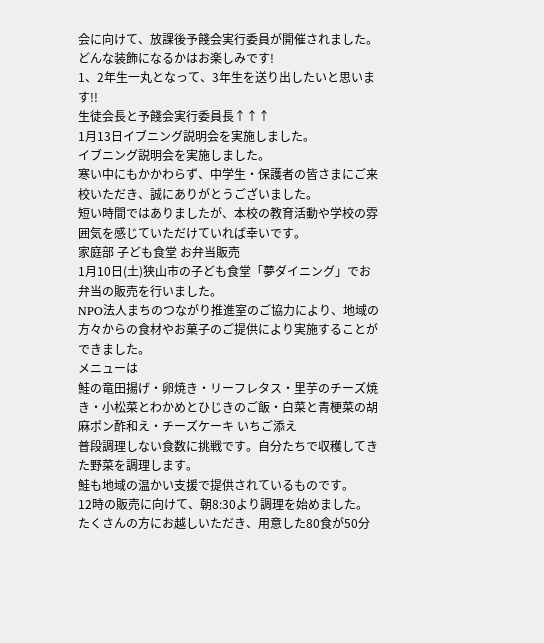会に向けて、放課後予餞会実行委員が開催されました。
どんな装飾になるかはお楽しみです!
1、2年生一丸となって、3年生を送り出したいと思います!!
生徒会長と予餞会実行委員長↑↑↑
1月13日イブニング説明会を実施しました。
イブニング説明会を実施しました。
寒い中にもかかわらず、中学生・保護者の皆さまにご来校いただき、誠にありがとうございました。
短い時間ではありましたが、本校の教育活動や学校の雰囲気を感じていただけていれば幸いです。
家庭部 子ども食堂 お弁当販売
1月10日(土)狭山市の子ども食堂「夢ダイニング」でお弁当の販売を行いました。
NPO法人まちのつながり推進室のご協力により、地域の方々からの食材やお菓子のご提供により実施することができました。
メニューは
鮭の竜田揚げ・卵焼き・リーフレタス・里芋のチーズ焼き・小松菜とわかめとひじきのご飯・白菜と青梗菜の胡麻ポン酢和え・チーズケーキ いちご添え
普段調理しない食数に挑戦です。自分たちで収穫してきた野菜を調理します。
鮭も地域の温かい支援で提供されているものです。
12時の販売に向けて、朝8:30より調理を始めました。
たくさんの方にお越しいただき、用意した80食が50分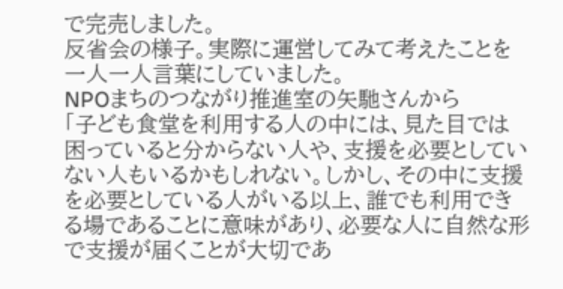で完売しました。
反省会の様子。実際に運営してみて考えたことを一人一人言葉にしていました。
NPOまちのつながり推進室の矢馳さんから
「子ども食堂を利用する人の中には、見た目では困っていると分からない人や、支援を必要としていない人もいるかもしれない。しかし、その中に支援を必要としている人がいる以上、誰でも利用できる場であることに意味があり、必要な人に自然な形で支援が届くことが大切であ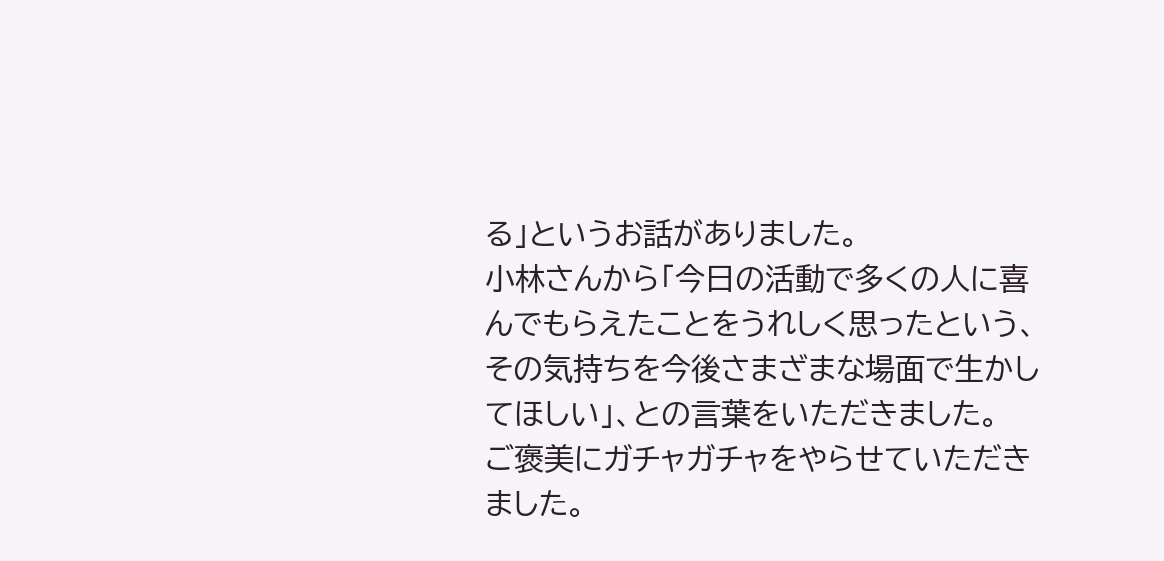る」というお話がありました。
小林さんから「今日の活動で多くの人に喜んでもらえたことをうれしく思ったという、その気持ちを今後さまざまな場面で生かしてほしい」、との言葉をいただきました。
ご褒美にガチャガチャをやらせていただきました。